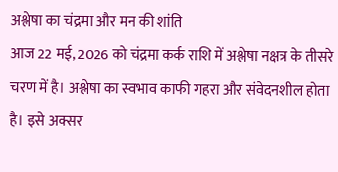अश्लेषा का चंद्रमा और मन की शांति
आज 22 मई, 2026 को चंद्रमा कर्क राशि में अश्लेषा नक्षत्र के तीसरे चरण में है। अश्लेषा का स्वभाव काफी गहरा और संवेदनशील होता है। इसे अक्सर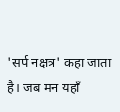'सर्प नक्षत्र' कहा जाता है। जब मन यहाँ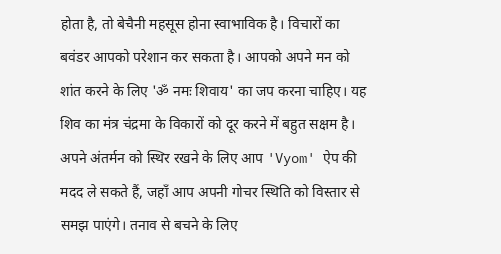होता है, तो बेचैनी महसूस होना स्वाभाविक है। विचारों का बवंडर आपको परेशान कर सकता है। आपको अपने मन को शांत करने के लिए 'ॐ नमः शिवाय' का जप करना चाहिए। यह शिव का मंत्र चंद्रमा के विकारों को दूर करने में बहुत सक्षम है। अपने अंतर्मन को स्थिर रखने के लिए आप 'Vyom' ऐप की मदद ले सकते हैं, जहाँ आप अपनी गोचर स्थिति को विस्तार से समझ पाएंगे। तनाव से बचने के लिए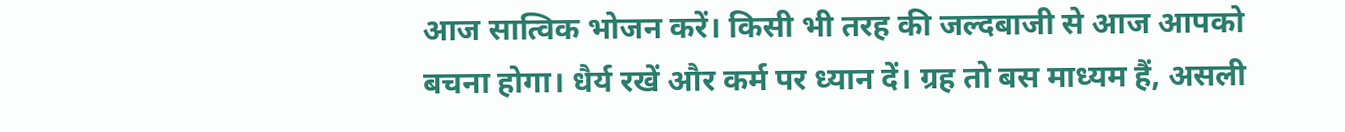आज सात्विक भोजन करें। किसी भी तरह की जल्दबाजी से आज आपको बचना होगा। धैर्य रखें और कर्म पर ध्यान दें। ग्रह तो बस माध्यम हैं, असली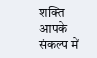शक्ति आपके संकल्प में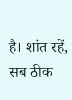है। शांत रहें, सब ठीक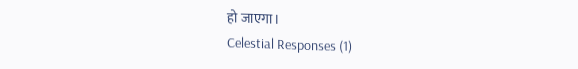हो जाएगा।
Celestial Responses (1)